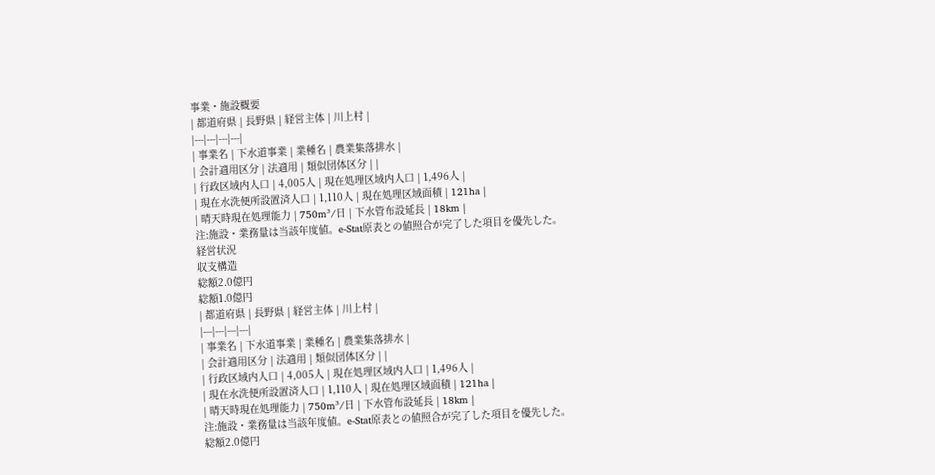事業・施設概要
| 都道府県 | 長野県 | 経営主体 | 川上村 |
|---|---|---|---|
| 事業名 | 下水道事業 | 業種名 | 農業集落排水 |
| 会計適用区分 | 法適用 | 類似団体区分 | |
| 行政区域内人口 | 4,005人 | 現在処理区域内人口 | 1,496人 |
| 現在水洗便所設置済人口 | 1,110人 | 現在処理区域面積 | 121ha |
| 晴天時現在処理能力 | 750m³/日 | 下水管布設延長 | 18km |
注:施設・業務量は当該年度値。e-Stat原表との値照合が完了した項目を優先した。
経営状況
収支構造
総額2.0億円
総額1.0億円
| 都道府県 | 長野県 | 経営主体 | 川上村 |
|---|---|---|---|
| 事業名 | 下水道事業 | 業種名 | 農業集落排水 |
| 会計適用区分 | 法適用 | 類似団体区分 | |
| 行政区域内人口 | 4,005人 | 現在処理区域内人口 | 1,496人 |
| 現在水洗便所設置済人口 | 1,110人 | 現在処理区域面積 | 121ha |
| 晴天時現在処理能力 | 750m³/日 | 下水管布設延長 | 18km |
注:施設・業務量は当該年度値。e-Stat原表との値照合が完了した項目を優先した。
総額2.0億円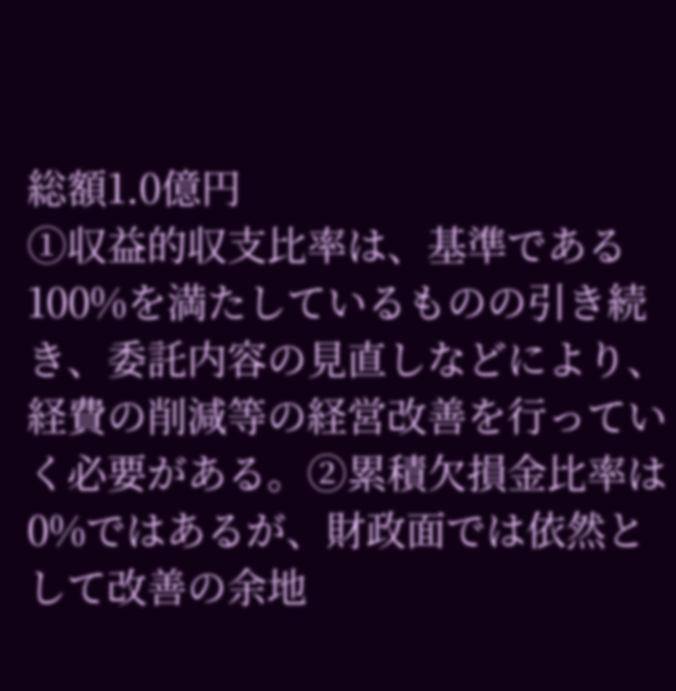総額1.0億円
①収益的収支比率は、基準である100%を満たしているものの引き続き、委託内容の見直しなどにより、経費の削減等の経営改善を行っていく必要がある。②累積欠損金比率は0%ではあるが、財政面では依然として改善の余地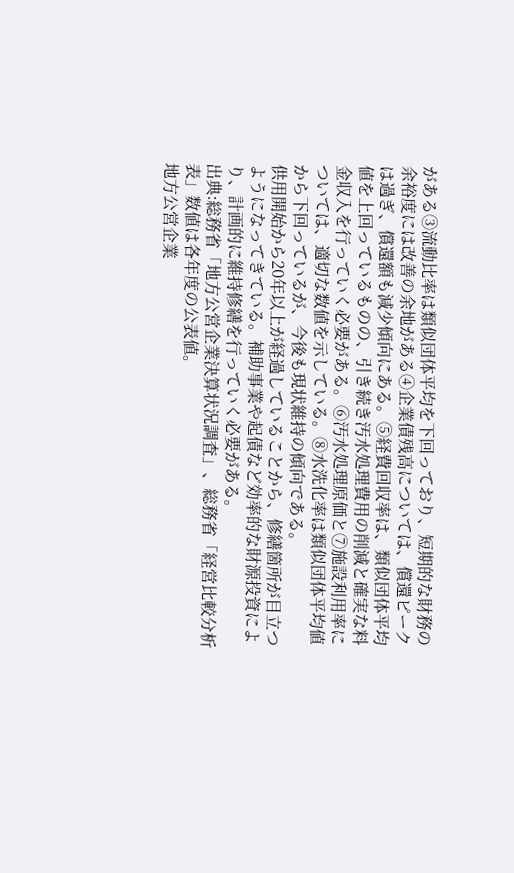がある③流動比率は類似団体平均を下回っており、短期的な財務の余裕度には改善の余地がある④企業債残高については、償還ピークは過ぎ、償還額も減少傾向にある。⑤経費回収率は、類似団体平均値を上回っているものの、引き続き汚水処理費用の削減と確実な料金収入を行っていく必要がある。⑥汚水処理原価と⑦施設利用率については、適切な数値を示している。⑧水洗化率は類似団体平均値から下回っているが、今後も現状維持の傾向である。
供用開始から20年以上が経過していることから、修繕箇所が目立つようになってきている。補助事業や起債など効率的な財源投資により、計画的に維持修繕を行っていく必要がある。
出典:総務省「地方公営企業決算状況調査」、総務省「経営比較分析表」数値は各年度の公表値。
地方公営企業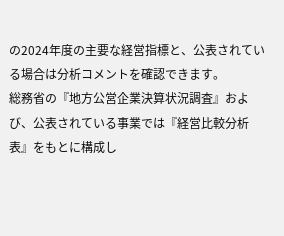の2024年度の主要な経営指標と、公表されている場合は分析コメントを確認できます。
総務省の『地方公営企業決算状況調査』および、公表されている事業では『経営比較分析表』をもとに構成し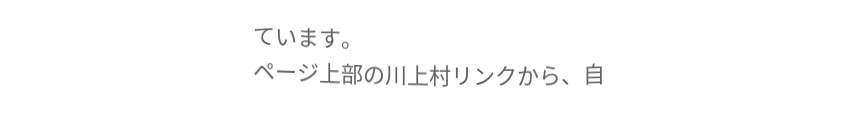ています。
ページ上部の川上村リンクから、自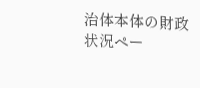治体本体の財政状況ペー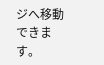ジへ移動できます。